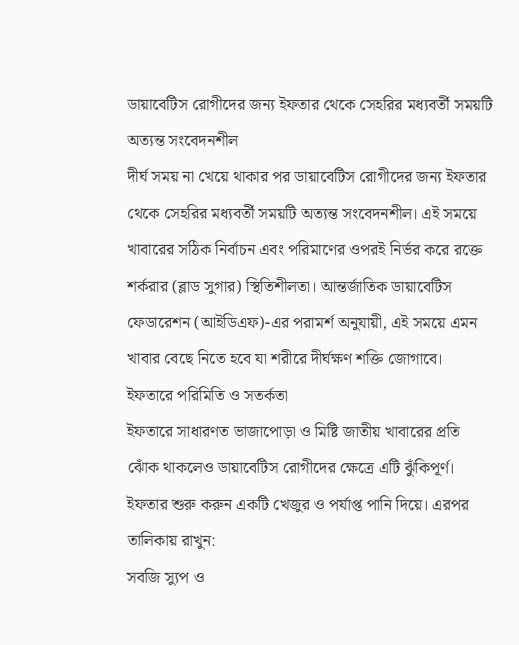ডায়াবেটিস রোগীদের জন্য ইফতার থেকে সেহরির মধ্যবর্তী সময়টি অত্যন্ত সংবেদনশীল
দীর্ঘ সময় না খেয়ে থাকার পর ডায়াবেটিস রোগীদের জন্য ইফতার থেকে সেহরির মধ্যবর্তী সময়টি অত্যন্ত সংবেদনশীল। এই সময়ে খাবারের সঠিক নির্বাচন এবং পরিমাণের ওপরই নির্ভর করে রক্তে শর্করার (ব্লাড সুগার) স্থিতিশীলতা। আন্তর্জাতিক ডায়াবেটিস ফেডারেশন (আইডিএফ)-এর পরামর্শ অনুযায়ী, এই সময়ে এমন খাবার বেছে নিতে হবে যা শরীরে দীর্ঘক্ষণ শক্তি জোগাবে।
ইফতারে পরিমিতি ও সতর্কতা
ইফতারে সাধারণত ভাজাপোড়া ও মিষ্টি জাতীয় খাবারের প্রতি ঝোঁক থাকলেও ডায়াবেটিস রোগীদের ক্ষেত্রে এটি ঝুঁকিপূর্ণ। ইফতার শুরু করুন একটি খেজুর ও পর্যাপ্ত পানি দিয়ে। এরপর তালিকায় রাখুন:
সবজি স্যুপ ও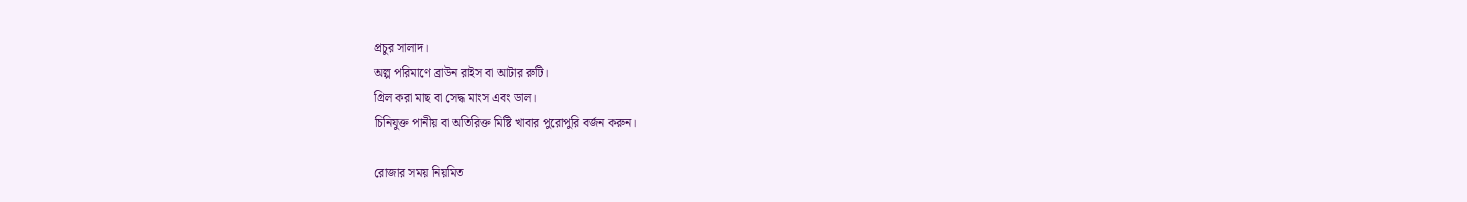প্রচুর সালাদ।
অল্প পরিমাণে ব্রাউন রাইস বা আটার রুটি।
গ্রিল করা মাছ বা সেদ্ধ মাংস এবং ডাল।
চিনিযুক্ত পানীয় বা অতিরিক্ত মিষ্টি খাবার পুরোপুরি বর্জন করুন।

রোজার সময় নিয়মিত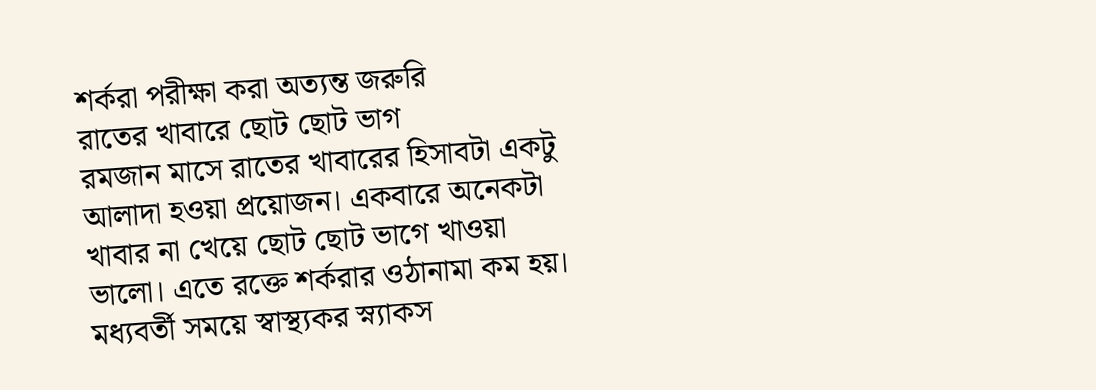শর্করা পরীক্ষা করা অত্যন্ত জরুরি
রাতের খাবারে ছোট ছোট ভাগ
রমজান মাসে রাতের খাবারের হিসাবটা একটু আলাদা হওয়া প্রয়োজন। একবারে অনেকটা খাবার না খেয়ে ছোট ছোট ভাগে খাওয়া ভালো। এতে রক্তে শর্করার ওঠানামা কম হয়। মধ্যবর্তী সময়ে স্বাস্থ্যকর স্ন্যাকস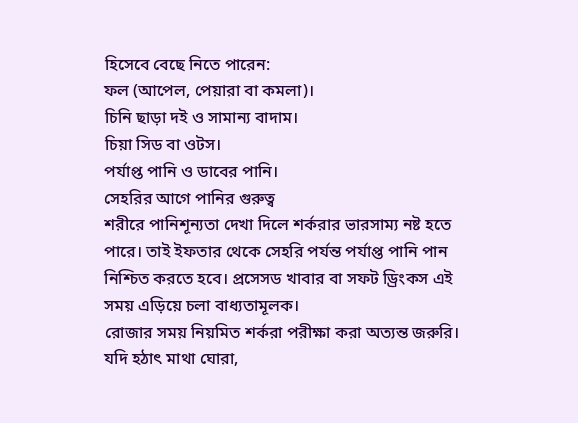হিসেবে বেছে নিতে পারেন:
ফল (আপেল, পেয়ারা বা কমলা)।
চিনি ছাড়া দই ও সামান্য বাদাম।
চিয়া সিড বা ওটস।
পর্যাপ্ত পানি ও ডাবের পানি।
সেহরির আগে পানির গুরুত্ব
শরীরে পানিশূন্যতা দেখা দিলে শর্করার ভারসাম্য নষ্ট হতে পারে। তাই ইফতার থেকে সেহরি পর্যন্ত পর্যাপ্ত পানি পান নিশ্চিত করতে হবে। প্রসেসড খাবার বা সফট ড্রিংকস এই সময় এড়িয়ে চলা বাধ্যতামূলক।
রোজার সময় নিয়মিত শর্করা পরীক্ষা করা অত্যন্ত জরুরি। যদি হঠাৎ মাথা ঘোরা,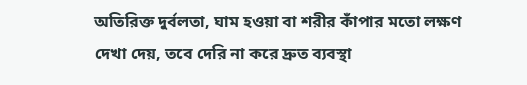অতিরিক্ত দুর্বলতা, ঘাম হওয়া বা শরীর কাঁপার মতো লক্ষণ দেখা দেয়, তবে দেরি না করে দ্রুত ব্যবস্থা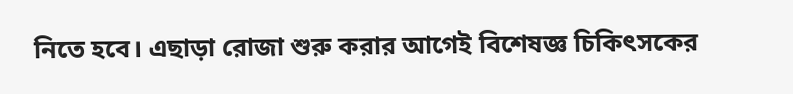নিতে হবে। এছাড়া রোজা শুরু করার আগেই বিশেষজ্ঞ চিকিৎসকের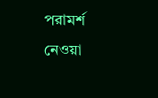পরামর্শ নেওয়া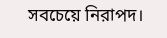সবচেয়ে নিরাপদ।